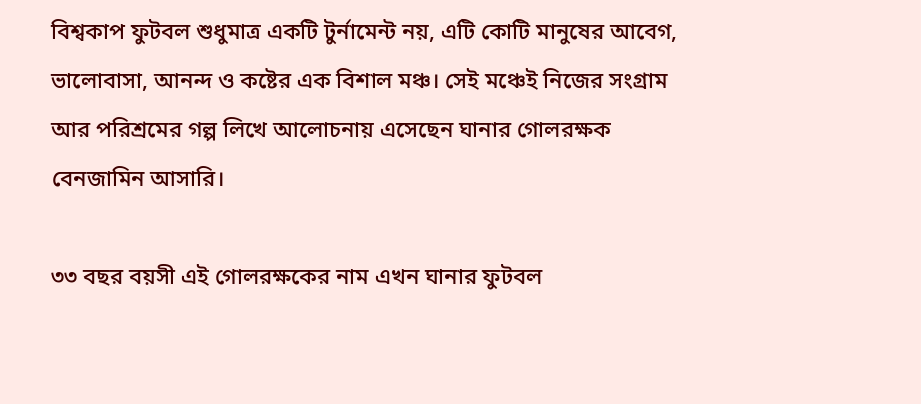বিশ্বকাপ ফুটবল শুধুমাত্র একটি টুর্নামেন্ট নয়, এটি কোটি মানুষের আবেগ, ভালোবাসা, আনন্দ ও কষ্টের এক বিশাল মঞ্চ। সেই মঞ্চেই নিজের সংগ্রাম আর পরিশ্রমের গল্প লিখে আলোচনায় এসেছেন ঘানার গোলরক্ষক বেনজামিন আসারি।

৩৩ বছর বয়সী এই গোলরক্ষকের নাম এখন ঘানার ফুটবল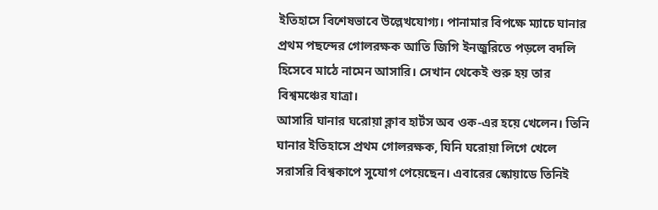ইতিহাসে বিশেষভাবে উল্লেখযোগ্য। পানামার বিপক্ষে ম্যাচে ঘানার প্রথম পছন্দের গোলরক্ষক আতি জিগি ইনজুরিতে পড়লে বদলি হিসেবে মাঠে নামেন আসারি। সেখান থেকেই শুরু হয় তার বিশ্বমঞ্চের যাত্রা।
আসারি ঘানার ঘরোয়া ক্লাব হার্টস অব ওক-এর হয়ে খেলেন। তিনি ঘানার ইতিহাসে প্রথম গোলরক্ষক, যিনি ঘরোয়া লিগে খেলে সরাসরি বিশ্বকাপে সুযোগ পেয়েছেন। এবারের স্কোয়াডে তিনিই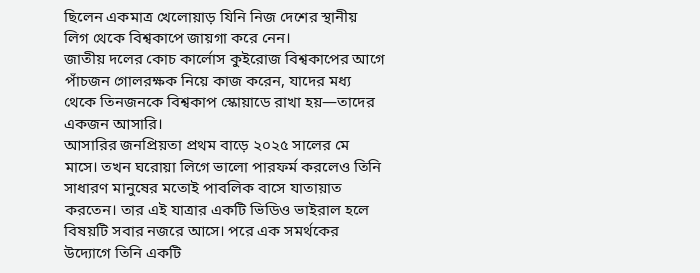ছিলেন একমাত্র খেলোয়াড় যিনি নিজ দেশের স্থানীয় লিগ থেকে বিশ্বকাপে জায়গা করে নেন।
জাতীয় দলের কোচ কার্লোস কুইরোজ বিশ্বকাপের আগে পাঁচজন গোলরক্ষক নিয়ে কাজ করেন, যাদের মধ্য থেকে তিনজনকে বিশ্বকাপ স্কোয়াডে রাখা হয়—তাদের একজন আসারি।
আসারির জনপ্রিয়তা প্রথম বাড়ে ২০২৫ সালের মে মাসে। তখন ঘরোয়া লিগে ভালো পারফর্ম করলেও তিনি সাধারণ মানুষের মতোই পাবলিক বাসে যাতায়াত করতেন। তার এই যাত্রার একটি ভিডিও ভাইরাল হলে বিষয়টি সবার নজরে আসে। পরে এক সমর্থকের উদ্যোগে তিনি একটি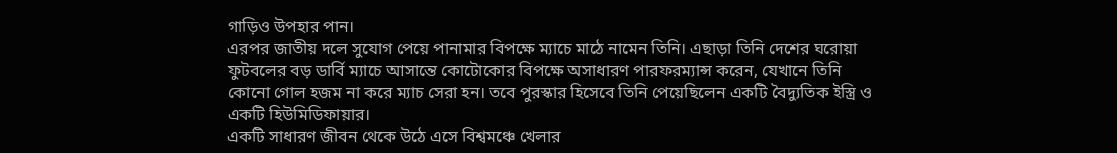গাড়িও উপহার পান।
এরপর জাতীয় দলে সুযোগ পেয়ে পানামার বিপক্ষে ম্যাচে মাঠে নামেন তিনি। এছাড়া তিনি দেশের ঘরোয়া ফুটবলের বড় ডার্বি ম্যাচে আসান্তে কোটোকোর বিপক্ষে অসাধারণ পারফরম্যান্স করেন, যেখানে তিনি কোনো গোল হজম না করে ম্যাচ সেরা হন। তবে পুরস্কার হিসেবে তিনি পেয়েছিলেন একটি বৈদ্যুতিক ইস্ত্রি ও একটি হিউমিডিফায়ার।
একটি সাধারণ জীবন থেকে উঠে এসে বিশ্বমঞ্চে খেলার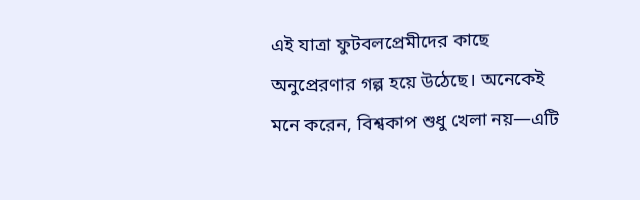এই যাত্রা ফুটবলপ্রেমীদের কাছে অনুপ্রেরণার গল্প হয়ে উঠেছে। অনেকেই মনে করেন, বিশ্বকাপ শুধু খেলা নয়—এটি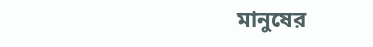মানুষের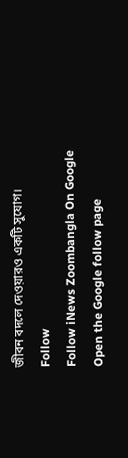জীবন বদলে দেওয়ারও একটি সুযোগ।
Follow
Follow iNews Zoombangla On Google
Open the Google follow page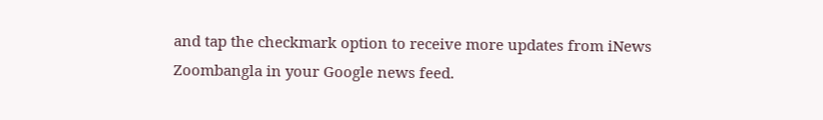and tap the checkmark option to receive more updates from iNews Zoombangla in your Google news feed.